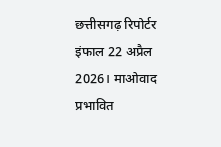छत्तीसगढ़ रिपोर्टर
इंफाल 22 अप्रैल 2026। माओवाद प्रभावित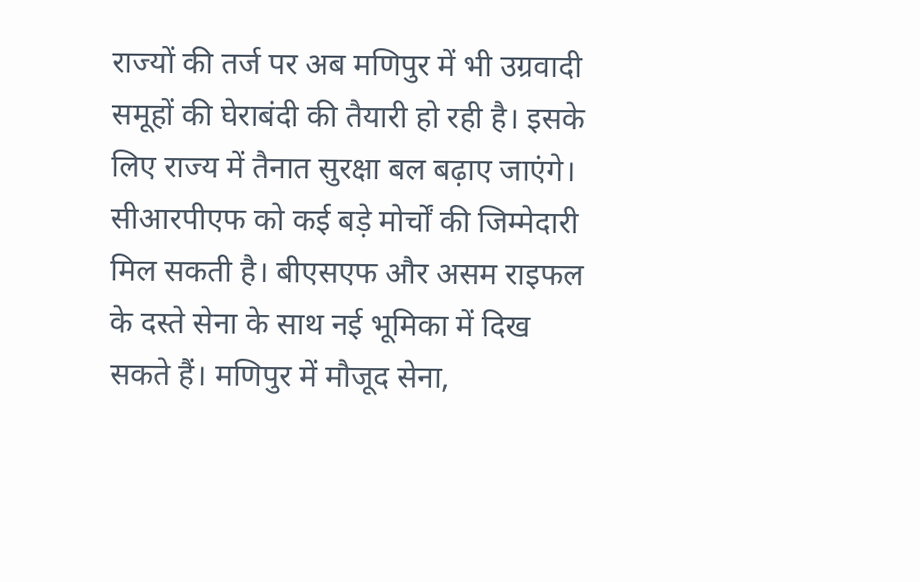राज्यों की तर्ज पर अब मणिपुर में भी उग्रवादी समूहों की घेराबंदी की तैयारी हो रही है। इसके लिए राज्य में तैनात सुरक्षा बल बढ़ाए जाएंगे। सीआरपीएफ को कई बड़े मोर्चों की जिम्मेदारी मिल सकती है। बीएसएफ और असम राइफल के दस्ते सेना के साथ नई भूमिका में दिख सकते हैं। मणिपुर में मौजूद सेना,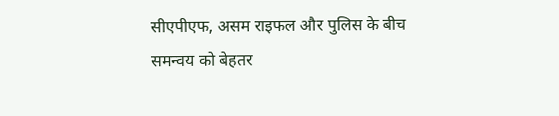सीएपीएफ, असम राइफल और पुलिस के बीच समन्वय को बेहतर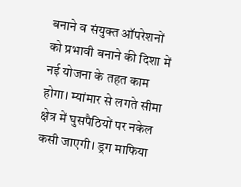बनाने व संयुक्त ऑपरेशनों को प्रभावी बनाने की दिशा में नई योजना के तहत काम होगा। म्यांमार से लगते सीमा क्षेत्र में घुसपैठियों पर नकेल कसी जाएगी। ड्रग माफिया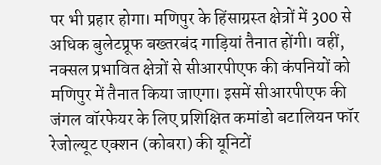पर भी प्रहार होगा। मणिपुर के हिंसाग्रस्त क्षेत्रों में 300 से अधिक बुलेटप्रूफ बख्तरबंद गाड़ियां तैनात होंगी। वहीं, नक्सल प्रभावित क्षेत्रों से सीआरपीएफ की कंपनियों को मणिपुर में तैनात किया जाएगा। इसमें सीआरपीएफ की जंगल वॉरफेयर के लिए प्रशिक्षित कमांडो बटालियन फॉर रेजोल्यूट एक्शन (कोबरा) की यूनिटों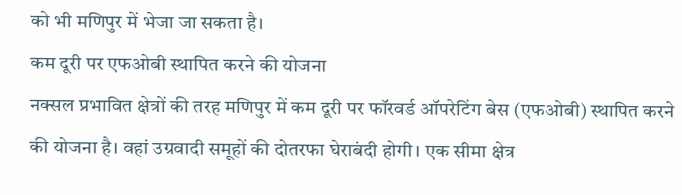को भी मणिपुर में भेजा जा सकता है।
कम दूरी पर एफओबी स्थापित करने की योजना
नक्सल प्रभावित क्षेत्रों की तरह मणिपुर में कम दूरी पर फॉरवर्ड ऑपरेटिंग बेस (एफओबी) स्थापित करने की योजना है। वहां उग्रवादी समूहों की दोतरफा घेराबंदी होगी। एक सीमा क्षेत्र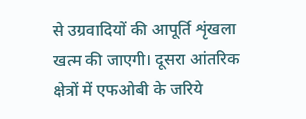से उग्रवादियों की आपूर्ति शृंखला खत्म की जाएगी। दूसरा आंतरिक क्षेत्रों में एफओबी के जरिये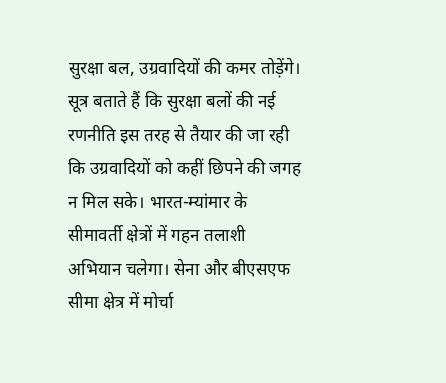सुरक्षा बल, उग्रवादियों की कमर तोड़ेंगे।
सूत्र बताते हैं कि सुरक्षा बलों की नई रणनीति इस तरह से तैयार की जा रही कि उग्रवादियों को कहीं छिपने की जगह न मिल सके। भारत-म्यांमार के सीमावर्ती क्षेत्रों में गहन तलाशी अभियान चलेगा। सेना और बीएसएफ सीमा क्षेत्र में मोर्चा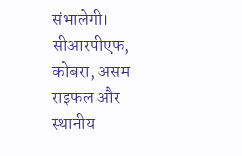संभालेगी। सीआरपीएफ, कोबरा, असम राइफल और स्थानीय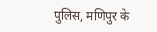पुलिस, मणिपुर के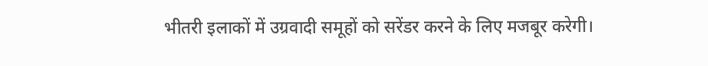भीतरी इलाकों में उग्रवादी समूहों को सरेंडर करने के लिए मजबूर करेगी।